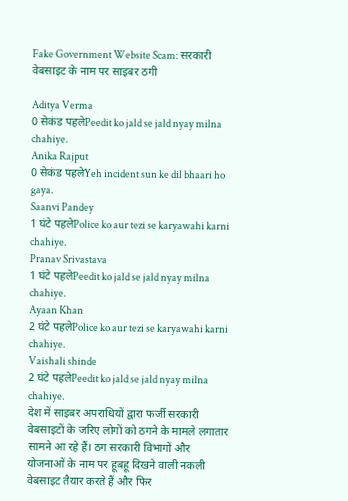Fake Government Website Scam: सरकारी वेबसाइट के नाम पर साइबर ठगी

Aditya Verma
0 सेकंड पहलेPeedit ko jald se jald nyay milna chahiye.
Anika Rajput
0 सेकंड पहलेYeh incident sun ke dil bhaari ho gaya.
Saanvi Pandey
1 घंटे पहलेPolice ko aur tezi se karyawahi karni chahiye.
Pranav Srivastava
1 घंटे पहलेPeedit ko jald se jald nyay milna chahiye.
Ayaan Khan
2 घंटे पहलेPolice ko aur tezi se karyawahi karni chahiye.
Vaishali shinde
2 घंटे पहलेPeedit ko jald se jald nyay milna chahiye.
देश में साइबर अपराधियों द्वारा फर्जी सरकारी वेबसाइटों के जरिए लोगों को ठगने के मामले लगातार सामने आ रहे हैं। ठग सरकारी विभागों और योजनाओं के नाम पर हूबहू दिखने वाली नकली वेबसाइट तैयार करते हैं और फिर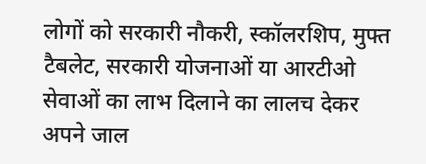लोगों को सरकारी नौकरी, स्कॉलरशिप, मुफ्त टैबलेट, सरकारी योजनाओं या आरटीओ सेवाओं का लाभ दिलाने का लालच देकर अपने जाल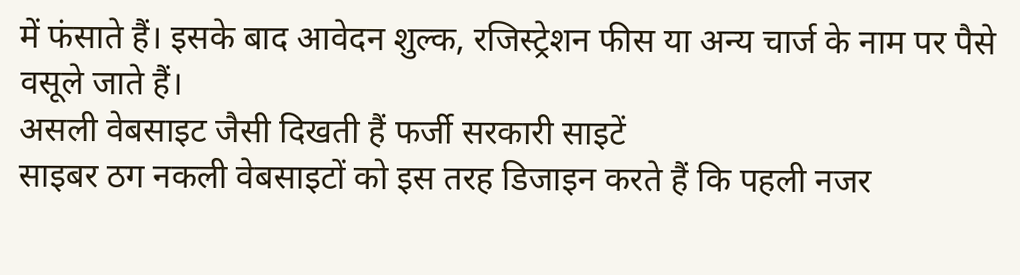में फंसाते हैं। इसके बाद आवेदन शुल्क, रजिस्ट्रेशन फीस या अन्य चार्ज के नाम पर पैसे वसूले जाते हैं।
असली वेबसाइट जैसी दिखती हैं फर्जी सरकारी साइटें
साइबर ठग नकली वेबसाइटों को इस तरह डिजाइन करते हैं कि पहली नजर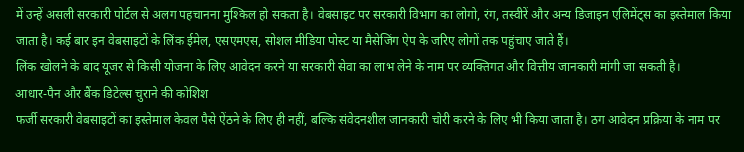में उन्हें असली सरकारी पोर्टल से अलग पहचानना मुश्किल हो सकता है। वेबसाइट पर सरकारी विभाग का लोगो, रंग, तस्वीरें और अन्य डिजाइन एलिमेंट्स का इस्तेमाल किया जाता है। कई बार इन वेबसाइटों के लिंक ईमेल, एसएमएस, सोशल मीडिया पोस्ट या मैसेजिंग ऐप के जरिए लोगों तक पहुंचाए जाते हैं।
लिंक खोलने के बाद यूजर से किसी योजना के लिए आवेदन करने या सरकारी सेवा का लाभ लेने के नाम पर व्यक्तिगत और वित्तीय जानकारी मांगी जा सकती है।
आधार-पैन और बैंक डिटेल्स चुराने की कोशिश
फर्जी सरकारी वेबसाइटों का इस्तेमाल केवल पैसे ऐंठने के लिए ही नहीं, बल्कि संवेदनशील जानकारी चोरी करने के लिए भी किया जाता है। ठग आवेदन प्रक्रिया के नाम पर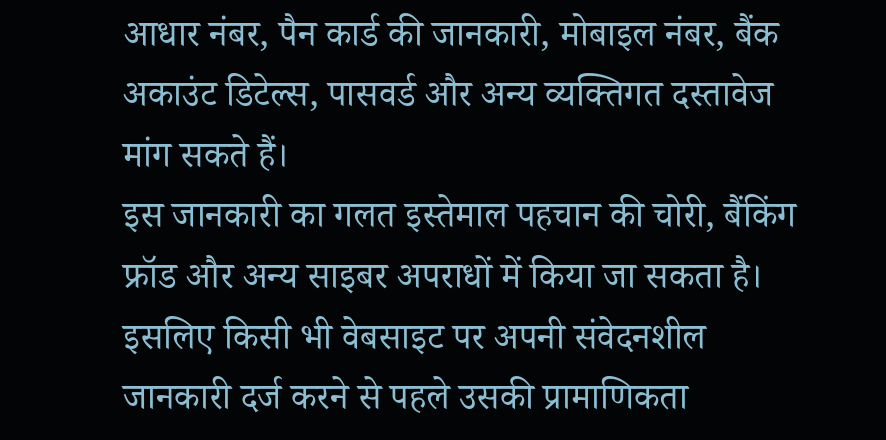आधार नंबर, पैन कार्ड की जानकारी, मोबाइल नंबर, बैंक अकाउंट डिटेल्स, पासवर्ड और अन्य व्यक्तिगत दस्तावेज मांग सकते हैं।
इस जानकारी का गलत इस्तेमाल पहचान की चोरी, बैंकिंग फ्रॉड और अन्य साइबर अपराधों में किया जा सकता है। इसलिए किसी भी वेबसाइट पर अपनी संवेदनशील जानकारी दर्ज करने से पहले उसकी प्रामाणिकता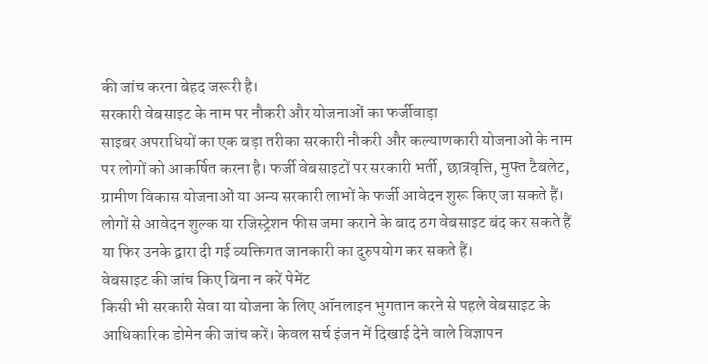की जांच करना बेहद जरूरी है।
सरकारी वेबसाइट के नाम पर नौकरी और योजनाओं का फर्जीवाड़ा
साइबर अपराधियों का एक बड़ा तरीका सरकारी नौकरी और कल्याणकारी योजनाओं के नाम पर लोगों को आकर्षित करना है। फर्जी वेबसाइटों पर सरकारी भर्ती, छात्रवृत्ति, मुफ्त टैबलेट, ग्रामीण विकास योजनाओं या अन्य सरकारी लाभों के फर्जी आवेदन शुरू किए जा सकते हैं।
लोगों से आवेदन शुल्क या रजिस्ट्रेशन फीस जमा कराने के बाद ठग वेबसाइट बंद कर सकते हैं या फिर उनके द्वारा दी गई व्यक्तिगत जानकारी का दुरुपयोग कर सकते हैं।
वेबसाइट की जांच किए बिना न करें पेमेंट
किसी भी सरकारी सेवा या योजना के लिए ऑनलाइन भुगतान करने से पहले वेबसाइट के आधिकारिक डोमेन की जांच करें। केवल सर्च इंजन में दिखाई देने वाले विज्ञापन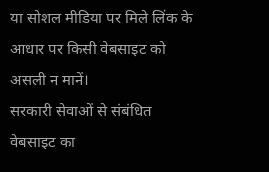या सोशल मीडिया पर मिले लिंक के आधार पर किसी वेबसाइट को असली न मानें।
सरकारी सेवाओं से संबंधित वेबसाइट का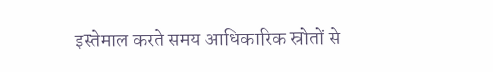इस्तेमाल करते समय आधिकारिक स्रोतों से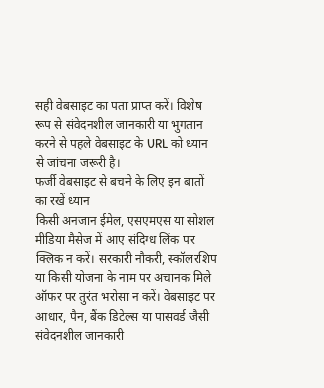सही वेबसाइट का पता प्राप्त करें। विशेष रूप से संवेदनशील जानकारी या भुगतान करने से पहले वेबसाइट के URL को ध्यान से जांचना जरूरी है।
फर्जी वेबसाइट से बचने के लिए इन बातों का रखें ध्यान
किसी अनजान ईमेल, एसएमएस या सोशल मीडिया मैसेज में आए संदिग्ध लिंक पर क्लिक न करें। सरकारी नौकरी, स्कॉलरशिप या किसी योजना के नाम पर अचानक मिले ऑफर पर तुरंत भरोसा न करें। वेबसाइट पर आधार, पैन, बैंक डिटेल्स या पासवर्ड जैसी संवेदनशील जानकारी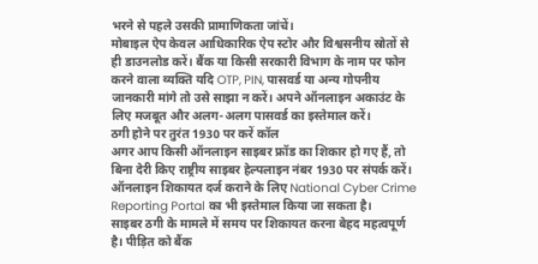भरने से पहले उसकी प्रामाणिकता जांचें।
मोबाइल ऐप केवल आधिकारिक ऐप स्टोर और विश्वसनीय स्रोतों से ही डाउनलोड करें। बैंक या किसी सरकारी विभाग के नाम पर फोन करने वाला व्यक्ति यदि OTP, PIN, पासवर्ड या अन्य गोपनीय जानकारी मांगे तो उसे साझा न करें। अपने ऑनलाइन अकाउंट के लिए मजबूत और अलग-अलग पासवर्ड का इस्तेमाल करें।
ठगी होने पर तुरंत 1930 पर करें कॉल
अगर आप किसी ऑनलाइन साइबर फ्रॉड का शिकार हो गए हैं, तो बिना देरी किए राष्ट्रीय साइबर हेल्पलाइन नंबर 1930 पर संपर्क करें। ऑनलाइन शिकायत दर्ज कराने के लिए National Cyber Crime Reporting Portal का भी इस्तेमाल किया जा सकता है।
साइबर ठगी के मामले में समय पर शिकायत करना बेहद महत्वपूर्ण है। पीड़ित को बैंक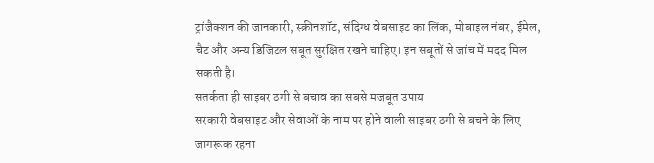ट्रांजैक्शन की जानकारी, स्क्रीनशॉट, संदिग्ध वेबसाइट का लिंक, मोबाइल नंबर, ईमेल, चैट और अन्य डिजिटल सबूत सुरक्षित रखने चाहिए। इन सबूतों से जांच में मदद मिल सकती है।
सतर्कता ही साइबर ठगी से बचाव का सबसे मजबूत उपाय
सरकारी वेबसाइट और सेवाओं के नाम पर होने वाली साइबर ठगी से बचने के लिए जागरूक रहना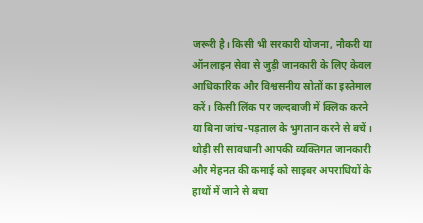जरूरी है। किसी भी सरकारी योजना, नौकरी या ऑनलाइन सेवा से जुड़ी जानकारी के लिए केवल आधिकारिक और विश्वसनीय स्रोतों का इस्तेमाल करें। किसी लिंक पर जल्दबाजी में क्लिक करने या बिना जांच-पड़ताल के भुगतान करने से बचें। थोड़ी सी सावधानी आपकी व्यक्तिगत जानकारी और मेहनत की कमाई को साइबर अपराधियों के हाथों में जाने से बचा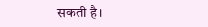सकती है।